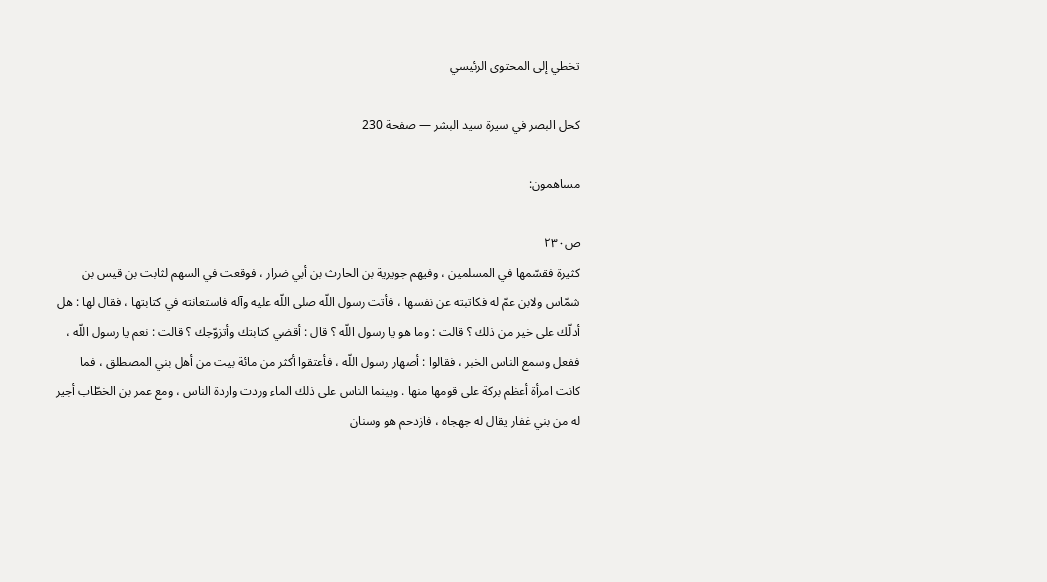تخطي إلى المحتوى الرئيسي

كحل البصر في سيرة سيد البشر — صفحة 230

مساهمون:

ص٢٣٠
كثيرة فقسّمها في المسلمين ، وفيهم جويرية بن الحارث بن أبي ضرار ، فوقعت في السهم لثابت بن قيس بن شمّاس ولابن عمّ له فكاتبته عن نفسها ، فأتت رسول اللّه صلى اللّه عليه وآله فاستعانته في كتابتها ، فقال لها : هل أدلّك على خير من ذلك ؟ قالت : وما هو يا رسول اللّه ؟ قال : أقضي كتابتك وأتزوّجك ؟ قالت : نعم يا رسول اللّه ، ففعل وسمع الناس الخبر ، فقالوا : أصهار رسول اللّه ، فأعتقوا أكثر من مائة بيت من أهل بني المصطلق ، فما كانت امرأة أعظم بركة على قومها منها . وبينما الناس على ذلك الماء وردت واردة الناس ، ومع عمر بن الخطّاب أجير له من بني غفار يقال له جهجاه ، فازدحم هو وسنان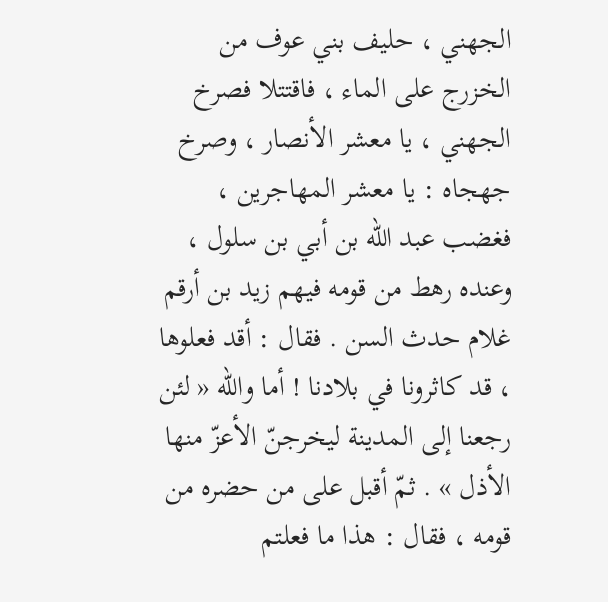الجهني ، حليف بني عوف من الخزرج على الماء ، فاقتتلا فصرخ الجهني ، يا معشر الأنصار ، وصرخ جهجاه : يا معشر المهاجرين ، فغضب عبد اللّه بن أبي بن سلول ، وعنده رهط من قومه فيهم زيد بن أرقم غلام حدث السن . فقال : أقد فعلوها ، قد كاثرونا في بلادنا ! أما واللّه « لئن رجعنا إلى المدينة ليخرجنّ الأعزّ منها الأذل » . ثمّ أقبل على من حضره من قومه ، فقال : هذا ما فعلتم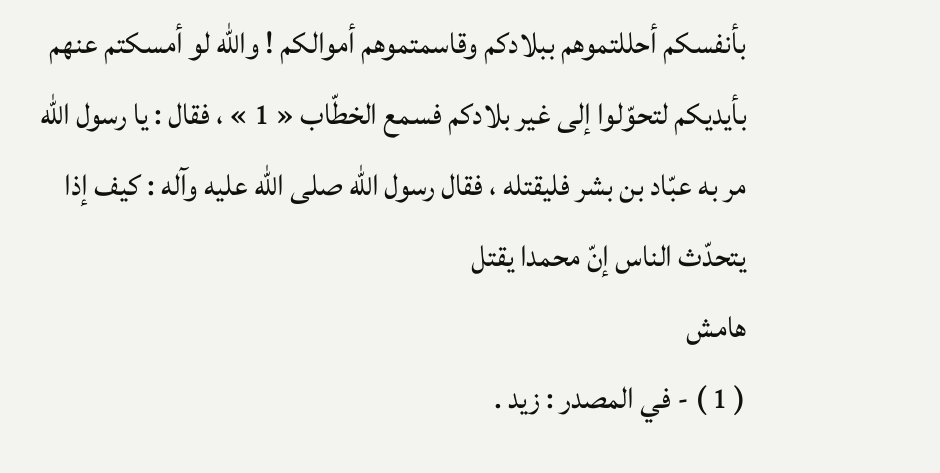بأنفسكم أحللتموهم ببلادكم وقاسمتموهم أموالكم ! واللّه لو أمسكتم عنهم بأيديكم لتحوّلوا إلى غير بلادكم فسمع الخطّاب « 1 » ، فقال : يا رسول اللّه مر به عبّاد بن بشر فليقتله ، فقال رسول اللّه صلى اللّه عليه وآله : كيف إذا يتحدّث الناس إنّ محمدا يقتل
هامش
( 1 ) - في المصدر : زيد .